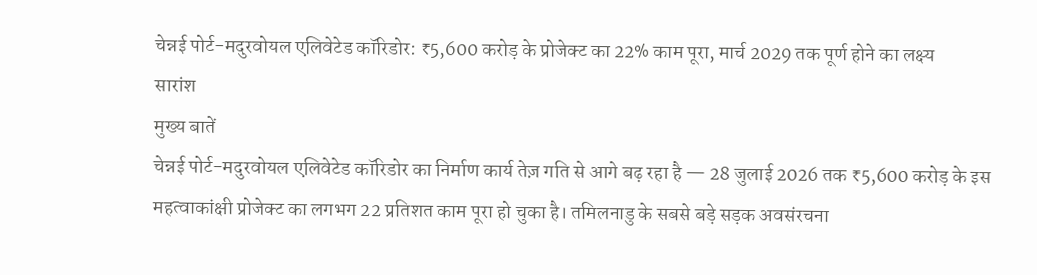चेन्नई पोर्ट-मदुरवोयल एलिवेटेड कॉरिडोर: ₹5,600 करोड़ के प्रोजेक्ट का 22% काम पूरा, मार्च 2029 तक पूर्ण होने का लक्ष्य
सारांश
मुख्य बातें
चेन्नई पोर्ट-मदुरवोयल एलिवेटेड कॉरिडोर का निर्माण कार्य तेज़ गति से आगे बढ़ रहा है — 28 जुलाई 2026 तक ₹5,600 करोड़ के इस महत्वाकांक्षी प्रोजेक्ट का लगभग 22 प्रतिशत काम पूरा हो चुका है। तमिलनाडु के सबसे बड़े सड़क अवसंरचना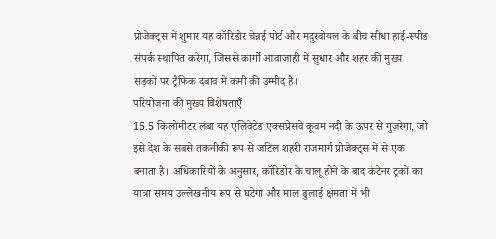प्रोजेक्ट्स में शुमार यह कॉरिडोर चेन्नई पोर्ट और मदुरवोयल के बीच सीधा हाई-स्पीड संपर्क स्थापित करेगा, जिससे कार्गो आवाजाही में सुधार और शहर की मुख्य सड़कों पर ट्रैफिक दबाव में कमी की उम्मीद है।
परियोजना की मुख्य विशेषताएँ
15.5 किलोमीटर लंबा यह एलिवेटेड एक्सप्रेसवे कूवम नदी के ऊपर से गुज़रेगा, जो इसे देश के सबसे तकनीकी रूप से जटिल शहरी राजमार्ग प्रोजेक्ट्स में से एक बनाता है। अधिकारियों के अनुसार, कॉरिडोर के चालू होने के बाद कंटेनर ट्रकों का यात्रा समय उल्लेखनीय रूप से घटेगा और माल ढुलाई क्षमता में भी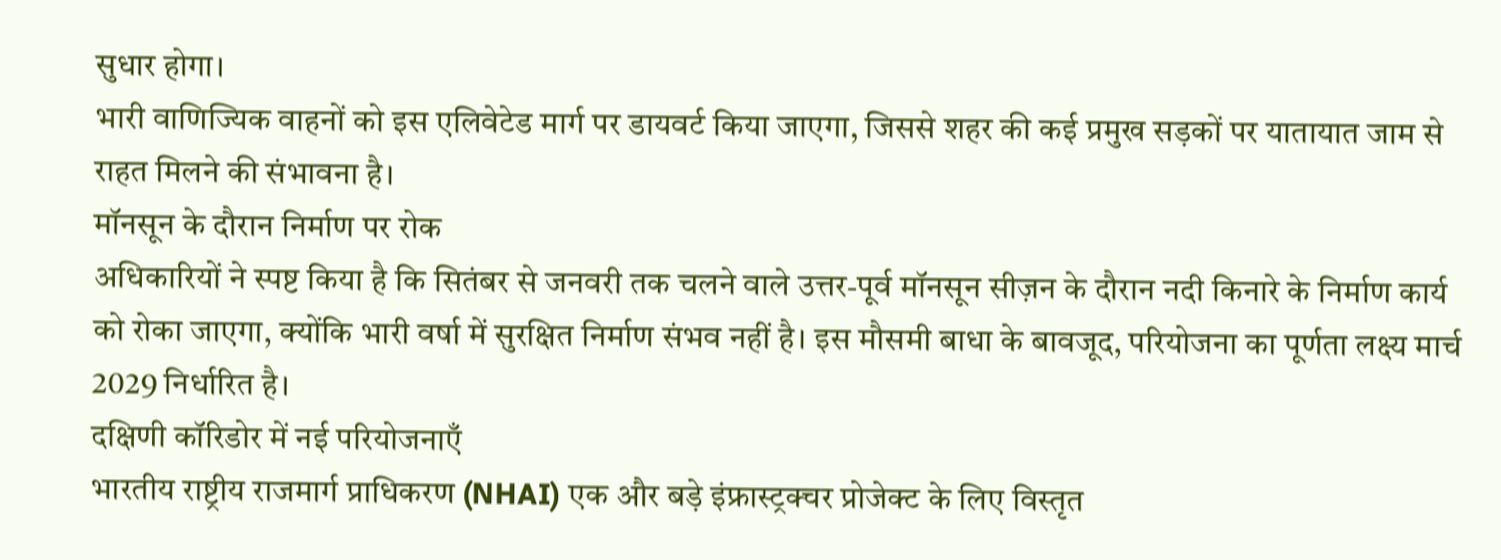सुधार होगा।
भारी वाणिज्यिक वाहनों को इस एलिवेटेड मार्ग पर डायवर्ट किया जाएगा, जिससे शहर की कई प्रमुख सड़कों पर यातायात जाम से राहत मिलने की संभावना है।
मॉनसून के दौरान निर्माण पर रोक
अधिकारियों ने स्पष्ट किया है कि सितंबर से जनवरी तक चलने वाले उत्तर-पूर्व मॉनसून सीज़न के दौरान नदी किनारे के निर्माण कार्य को रोका जाएगा, क्योंकि भारी वर्षा में सुरक्षित निर्माण संभव नहीं है। इस मौसमी बाधा के बावजूद, परियोजना का पूर्णता लक्ष्य मार्च 2029 निर्धारित है।
दक्षिणी कॉरिडोर में नई परियोजनाएँ
भारतीय राष्ट्रीय राजमार्ग प्राधिकरण (NHAI) एक और बड़े इंफ्रास्ट्रक्चर प्रोजेक्ट के लिए विस्तृत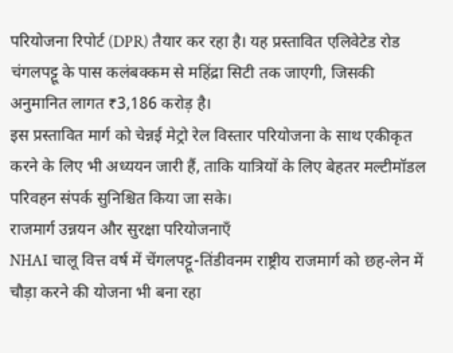परियोजना रिपोर्ट (DPR) तैयार कर रहा है। यह प्रस्तावित एलिवेटेड रोड चंगलपट्टू के पास कलंबक्कम से महिंद्रा सिटी तक जाएगी, जिसकी अनुमानित लागत ₹3,186 करोड़ है।
इस प्रस्तावित मार्ग को चेन्नई मेट्रो रेल विस्तार परियोजना के साथ एकीकृत करने के लिए भी अध्ययन जारी हैं, ताकि यात्रियों के लिए बेहतर मल्टीमॉडल परिवहन संपर्क सुनिश्चित किया जा सके।
राजमार्ग उन्नयन और सुरक्षा परियोजनाएँ
NHAI चालू वित्त वर्ष में चेंगलपट्टू-तिंडीवनम राष्ट्रीय राजमार्ग को छह-लेन में चौड़ा करने की योजना भी बना रहा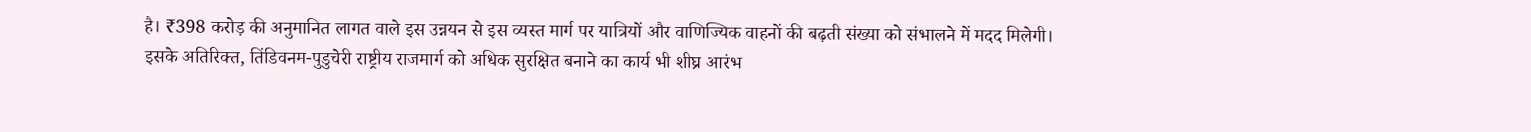है। ₹398 करोड़ की अनुमानित लागत वाले इस उन्नयन से इस व्यस्त मार्ग पर यात्रियों और वाणिज्यिक वाहनों की बढ़ती संख्या को संभालने में मदद मिलेगी।
इसके अतिरिक्त, तिंडिवनम-पुडुचेरी राष्ट्रीय राजमार्ग को अधिक सुरक्षित बनाने का कार्य भी शीघ्र आरंभ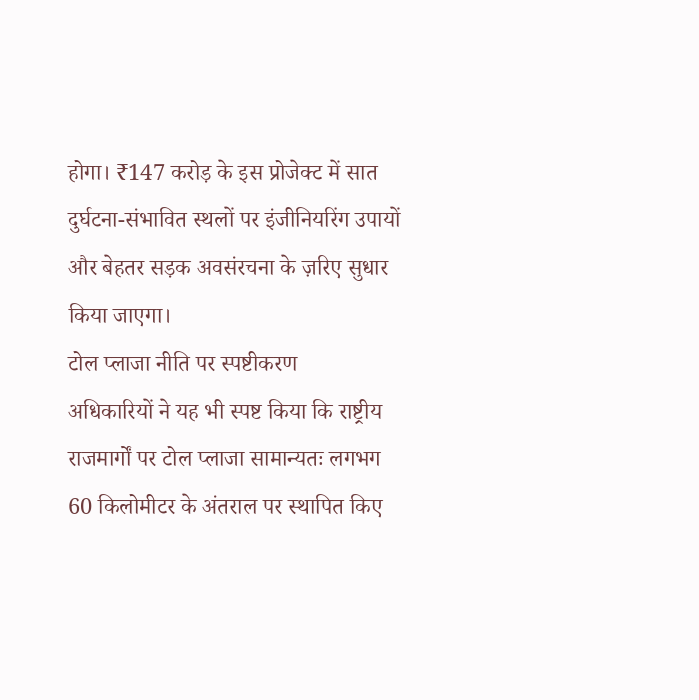होगा। ₹147 करोड़ के इस प्रोजेक्ट में सात दुर्घटना-संभावित स्थलों पर इंजीनियरिंग उपायों और बेहतर सड़क अवसंरचना के ज़रिए सुधार किया जाएगा।
टोल प्लाजा नीति पर स्पष्टीकरण
अधिकारियों ने यह भी स्पष्ट किया कि राष्ट्रीय राजमार्गों पर टोल प्लाजा सामान्यतः लगभग 60 किलोमीटर के अंतराल पर स्थापित किए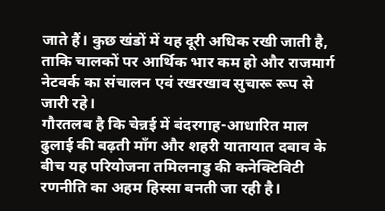जाते हैं। कुछ खंडों में यह दूरी अधिक रखी जाती है, ताकि चालकों पर आर्थिक भार कम हो और राजमार्ग नेटवर्क का संचालन एवं रखरखाव सुचारू रूप से जारी रहे।
गौरतलब है कि चेन्नई में बंदरगाह-आधारित माल ढुलाई की बढ़ती माँग और शहरी यातायात दबाव के बीच यह परियोजना तमिलनाडु की कनेक्टिविटी रणनीति का अहम हिस्सा बनती जा रही है।